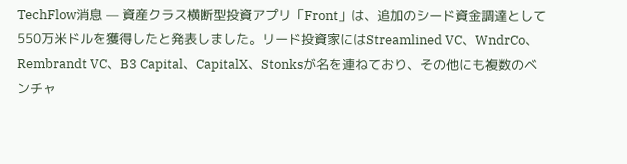TechFlow消息 — 資産クラス横断型投資アプリ「Front」は、追加のシード資金調達として550万米ドルを獲得したと発表しました。リード投資家にはStreamlined VC、WndrCo、Rembrandt VC、B3 Capital、CapitalX、Stonksが名を連ねており、その他にも複数のベンチャ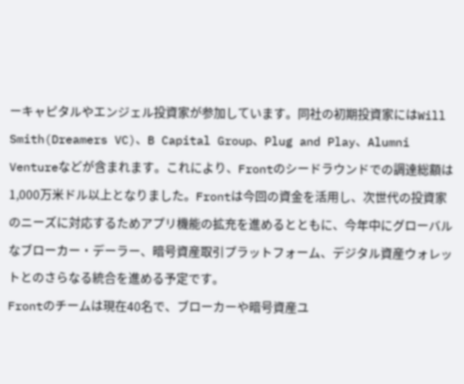ーキャピタルやエンジェル投資家が参加しています。同社の初期投資家にはWill Smith(Dreamers VC)、B Capital Group、Plug and Play、Alumni Ventureなどが含まれます。これにより、Frontのシードラウンドでの調達総額は1,000万米ドル以上となりました。Frontは今回の資金を活用し、次世代の投資家のニーズに対応するためアプリ機能の拡充を進めるとともに、今年中にグローバルなブローカー・デーラー、暗号資産取引プラットフォーム、デジタル資産ウォレットとのさらなる統合を進める予定です。
Frontのチームは現在40名で、ブローカーや暗号資産ユ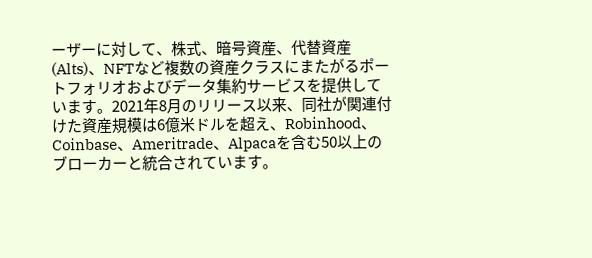ーザーに対して、株式、暗号資産、代替資産(Alts)、NFTなど複数の資産クラスにまたがるポートフォリオおよびデータ集約サービスを提供しています。2021年8月のリリース以来、同社が関連付けた資産規模は6億米ドルを超え、Robinhood、Coinbase、Ameritrade、Alpacaを含む50以上のブローカーと統合されています。